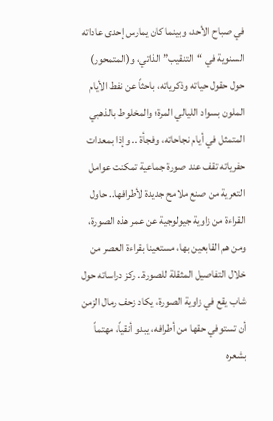في صباح الأحد، وبينما كان يمارس إحدى عاداته السنوية في “التنقيب” الذاتي، و(المتمحور) حول حقول حياته وذكرياته، باحثاً عن نفط الأيام الملون بسواد الليالي المرة؛ والمخلوط بالذهبي المتمثل في أيام نجاحاته، وفجأة .. وإذا بمعدات حفرياته تقف عند صورة جماعية تمكنت عوامل التعرية من صنع ملامح جديدة لأطرافها.. حاول القراءة من زاوية جيولوجية عن عمر هذه الصورة، ومن هم القابعين بها، مستعينا بقراءة العصر من خلال التفاصيل المثقلة للصورة.. ركز دراساته حول شاب يقع في زاوية الصورة، يكاد زحف رمال الزمن أن تستوفي حقها من أطرافه، يبدو أنقياً، مهتماً بشعره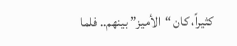كثيراً، كان “الأميز” بينهم.. فلما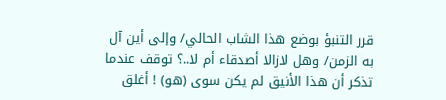قرر التنبؤ بوضع هذا الشاب الحالي/ وإلى أين آل به الزمن/ وهل لازالا أصدقاء أم لا..؟ توقف عندما تذكر أن هذا الأنيق لم يكن سوى (هو) ! أغلق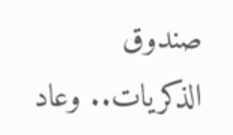صندوق الذكريات.. وعاد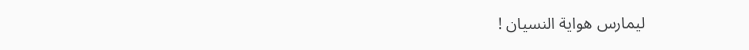ليمارس هواية النسيان !